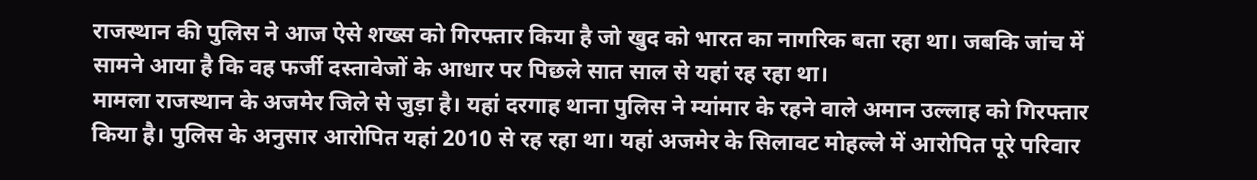राजस्थान की पुलिस ने आज ऐसे शख्स को गिरफ्तार किया है जो खुद को भारत का नागरिक बता रहा था। जबकि जांच में सामने आया है कि वह फर्जी दस्तावेजों के आधार पर पिछले सात साल से यहां रह रहा था।
मामला राजस्थान के अजमेर जिले से जुड़ा है। यहां दरगाह थाना पुलिस ने म्यांमार के रहने वाले अमान उल्लाह को गिरफ्तार किया है। पुलिस के अनुसार आरोपित यहां 2010 से रह रहा था। यहां अजमेर के सिलावट मोहल्ले में आरोपित पूरे परिवार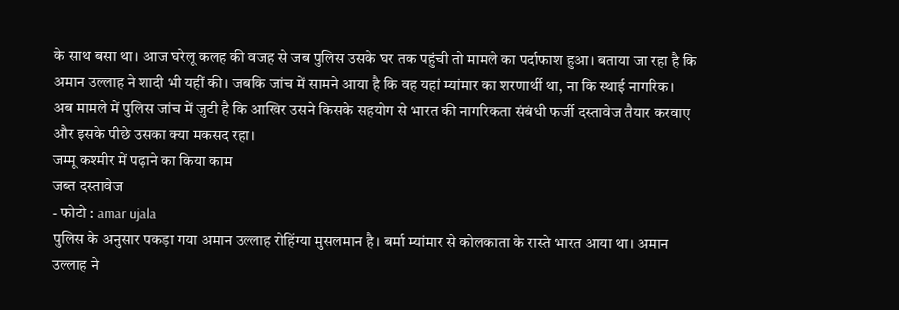के साथ बसा था। आज घरेलू कलह की वजह से जब पुलिस उसके घर तक पहुंची तो मामले का पर्दाफाश हुआ। बताया जा रहा है कि अमान उल्लाह ने शादी भी यहीं की। जबकि जांच में सामने आया है कि वह यहां म्यांमार का शरणार्थी था, ना कि स्थाई नागरिक।
अब मामले में पुलिस जांच में जुटी है कि आखिर उसने किसके सहयोग से भारत की नागरिकता संबंधी फर्जी दस्तावेज तैयार करवाए और इसके पीछे उसका क्या मकसद रहा।
जम्मू कश्मीर में पढ़ाने का किया काम
जब्त दस्तावेज
- फोटो : amar ujala
पुलिस के अनुसार पकड़ा गया अमान उल्लाह रोहिंग्या मुसलमान है। बर्मा म्यांमार से कोलकाता के रास्ते भारत आया था। अमान उल्लाह ने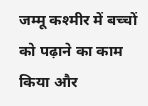जम्मू कश्मीर में बच्चों को पढ़ाने का काम किया और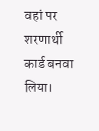वहां पर शरणार्थी कार्ड बनवा लिया।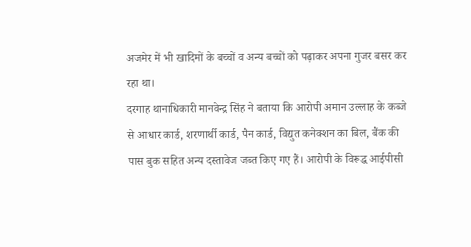अजमेर में भी खादिमों के बच्चों व अन्य बच्चों को पढ़ाकर अपना गुजर बसर कर रहा था।
दरगाह थानाधिकारी मानवेन्द्र सिंह ने बताया कि आरोपी अमान उल्लाह के कब्जे से आधार कार्ड, शरणार्थी कार्ड, पैन कार्ड, विद्युत कनेक्शन का बिल, बैंक की पास बुक सहित अन्य दस्तावेज जब्त किए गए हैं। आरोपी के विरूद्ध आईपीसी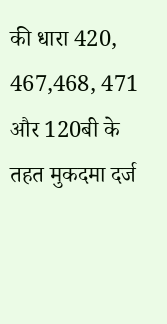की धारा 420, 467,468, 471 और 120बी के तहत मुकदमा दर्ज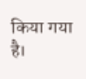किया गया है।